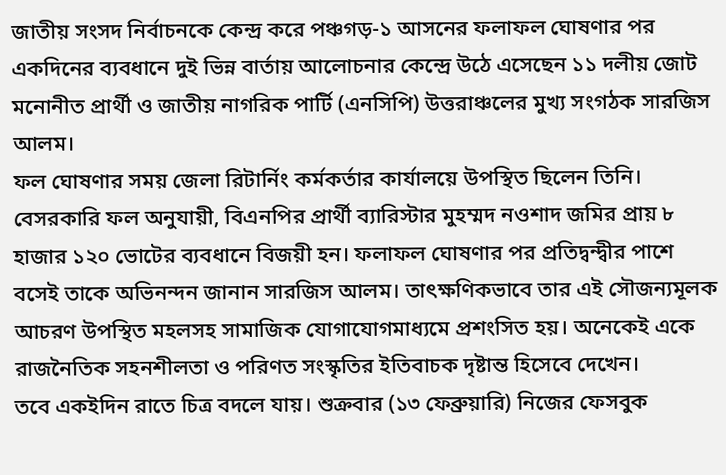জাতীয় সংসদ নির্বাচনকে কেন্দ্র করে পঞ্চগড়-১ আসনের ফলাফল ঘোষণার পর একদিনের ব্যবধানে দুই ভিন্ন বার্তায় আলোচনার কেন্দ্রে উঠে এসেছেন ১১ দলীয় জোট মনোনীত প্রার্থী ও জাতীয় নাগরিক পার্টি (এনসিপি) উত্তরাঞ্চলের মুখ্য সংগঠক সারজিস আলম।
ফল ঘোষণার সময় জেলা রিটার্নিং কর্মকর্তার কার্যালয়ে উপস্থিত ছিলেন তিনি। বেসরকারি ফল অনুযায়ী, বিএনপির প্রার্থী ব্যারিস্টার মুহম্মদ নওশাদ জমির প্রায় ৮ হাজার ১২০ ভোটের ব্যবধানে বিজয়ী হন। ফলাফল ঘোষণার পর প্রতিদ্বন্দ্বীর পাশে বসেই তাকে অভিনন্দন জানান সারজিস আলম। তাৎক্ষণিকভাবে তার এই সৌজন্যমূলক আচরণ উপস্থিত মহলসহ সামাজিক যোগাযোগমাধ্যমে প্রশংসিত হয়। অনেকেই একে রাজনৈতিক সহনশীলতা ও পরিণত সংস্কৃতির ইতিবাচক দৃষ্টান্ত হিসেবে দেখেন।
তবে একইদিন রাতে চিত্র বদলে যায়। শুক্রবার (১৩ ফেব্রুয়ারি) নিজের ফেসবুক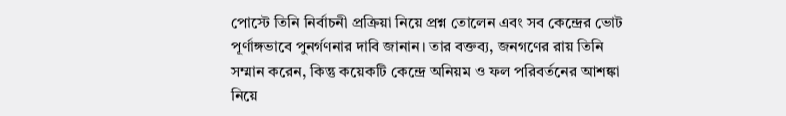পোস্টে তিনি নির্বাচনী প্রক্রিয়া নিয়ে প্রশ্ন তোলেন এবং সব কেন্দ্রের ভোট পূর্ণাঙ্গভাবে পুনর্গণনার দাবি জানান। তার বক্তব্য, জনগণের রায় তিনি সম্মান করেন, কিন্তু কয়েকটি কেন্দ্রে অনিয়ম ও ফল পরিবর্তনের আশঙ্কা নিয়ে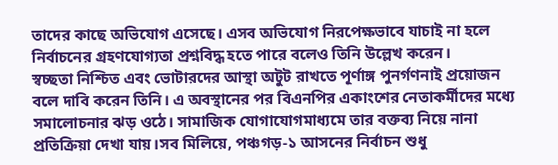তাদের কাছে অভিযোগ এসেছে। এসব অভিযোগ নিরপেক্ষভাবে যাচাই না হলে নির্বাচনের গ্রহণযোগ্যতা প্রশ্নবিদ্ধ হতে পারে বলেও তিনি উল্লেখ করেন।
স্বচ্ছতা নিশ্চিত এবং ভোটারদের আস্থা অটুট রাখতে পূর্ণাঙ্গ পুনর্গণনাই প্রয়োজন বলে দাবি করেন তিনি। এ অবস্থানের পর বিএনপির একাংশের নেতাকর্মীদের মধ্যে সমালোচনার ঝড় ওঠে। সামাজিক যোগাযোগমাধ্যমে তার বক্তব্য নিয়ে নানা প্রতিক্রিয়া দেখা যায়।সব মিলিয়ে, পঞ্চগড়-১ আসনের নির্বাচন শুধু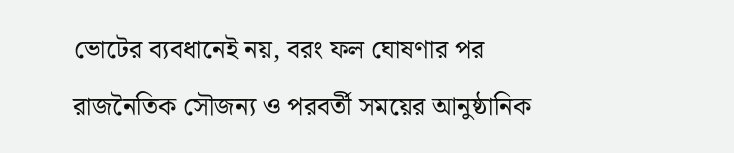ভোটের ব্যবধানেই নয়, বরং ফল ঘোষণার পর রাজনৈতিক সৌজন্য ও পরবর্তী সময়ের আনুষ্ঠানিক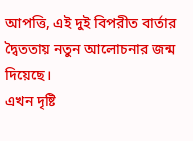আপত্তি, এই দুই বিপরীত বার্তার দ্বৈততায় নতুন আলোচনার জন্ম দিয়েছে।
এখন দৃষ্টি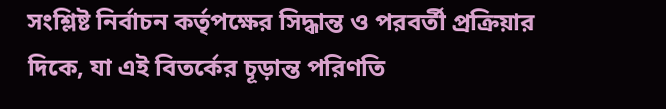সংশ্লিষ্ট নির্বাচন কর্তৃপক্ষের সিদ্ধান্ত ও পরবর্তী প্রক্রিয়ার দিকে, যা এই বিতর্কের চূড়ান্ত পরিণতি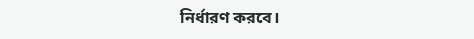নির্ধারণ করবে।